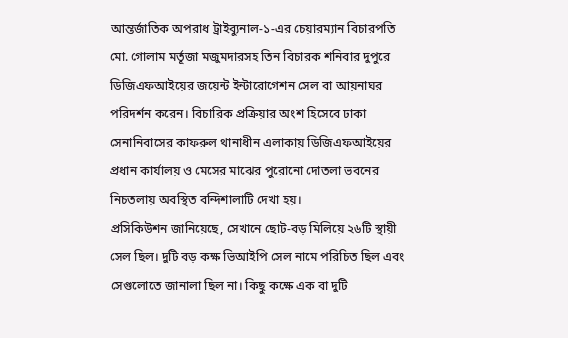আন্তর্জাতিক অপরাধ ট্রাইব্যুনাল-১-এর চেয়ারম্যান বিচারপতি মো. গোলাম মর্তূজা মজুমদারসহ তিন বিচারক শনিবার দুপুরে ডিজিএফআইয়ের জয়েন্ট ইন্টারোগেশন সেল বা আয়নাঘর পরিদর্শন করেন। বিচারিক প্রক্রিয়ার অংশ হিসেবে ঢাকা সেনানিবাসের কাফরুল থানাধীন এলাকায় ডিজিএফআইয়ের প্রধান কার্যালয় ও মেসের মাঝের পুরোনো দোতলা ভবনের নিচতলায় অবস্থিত বন্দিশালাটি দেখা হয়।
প্রসিকিউশন জানিয়েছে, সেখানে ছোট-বড় মিলিয়ে ২৬টি স্থায়ী সেল ছিল। দুটি বড় কক্ষ ভিআইপি সেল নামে পরিচিত ছিল এবং সেগুলোতে জানালা ছিল না। কিছু কক্ষে এক বা দুটি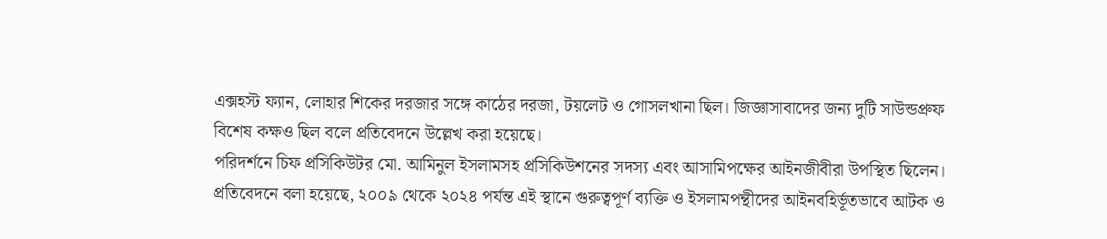এক্সহস্ট ফ্যান, লোহার শিকের দরজার সঙ্গে কাঠের দরজা, টয়লেট ও গোসলখানা ছিল। জিজ্ঞাসাবাদের জন্য দুটি সাউন্ডপ্রুফ বিশেষ কক্ষও ছিল বলে প্রতিবেদনে উল্লেখ করা হয়েছে।
পরিদর্শনে চিফ প্রসিকিউটর মো. আমিনুল ইসলামসহ প্রসিকিউশনের সদস্য এবং আসামিপক্ষের আইনজীবীরা উপস্থিত ছিলেন। প্রতিবেদনে বলা হয়েছে, ২০০৯ থেকে ২০২৪ পর্যন্ত এই স্থানে গুরুত্বপূর্ণ ব্যক্তি ও ইসলামপন্থীদের আইনবহির্ভূতভাবে আটক ও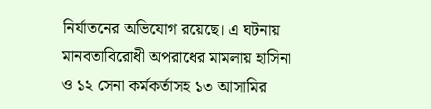নির্যাতনের অভিযোগ রয়েছে। এ ঘটনায় মানবতাবিরোধী অপরাধের মামলায় হাসিনা ও ১২ সেনা কর্মকর্তাসহ ১৩ আসামির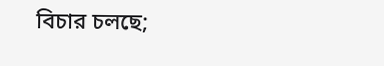বিচার চলছে;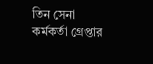তিন সেনা কর্মকর্তা গ্রেপ্তার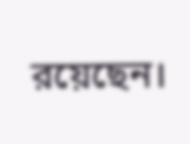রয়েছেন।